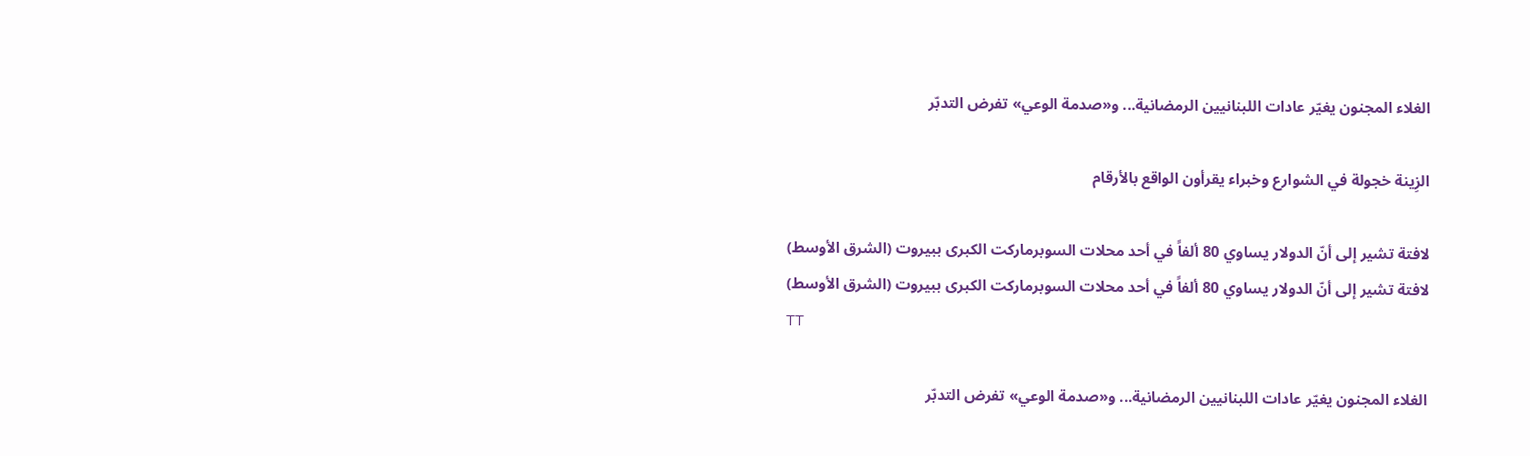الغلاء المجنون يغيّر عادات اللبنانيين الرمضانية... و«صدمة الوعي» تفرض التدبّر

الزِينة خجولة في الشوارع وخبراء يقرأون الواقع بالأرقام

لافتة تشير إلى أنّ الدولار يساوي 80 ألفاً في أحد محلات السوبرماركت الكبرى ببيروت (الشرق الأوسط)
لافتة تشير إلى أنّ الدولار يساوي 80 ألفاً في أحد محلات السوبرماركت الكبرى ببيروت (الشرق الأوسط)
TT

الغلاء المجنون يغيّر عادات اللبنانيين الرمضانية... و«صدمة الوعي» تفرض التدبّر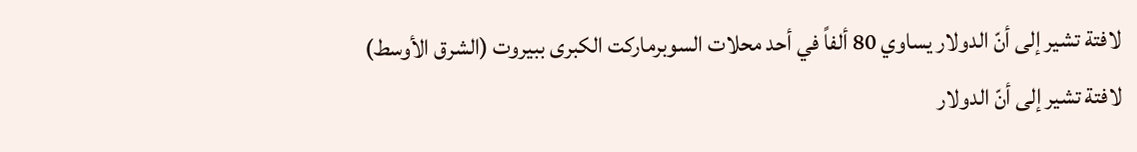لافتة تشير إلى أنّ الدولار يساوي 80 ألفاً في أحد محلات السوبرماركت الكبرى ببيروت (الشرق الأوسط)
لافتة تشير إلى أنّ الدولار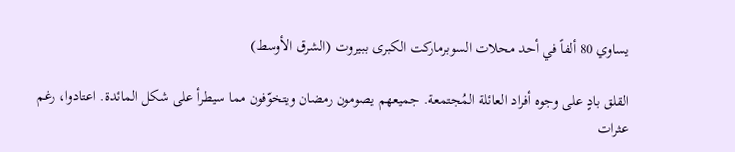يساوي 80 ألفاً في أحد محلات السوبرماركت الكبرى ببيروت (الشرق الأوسط)

القلق بادٍ على وجوه أفراد العائلة المُجتمعة. جميعهم يصومون رمضان ويتخوّفون مما سيطرأ على شكل المائدة. اعتادوا، رغم عثرات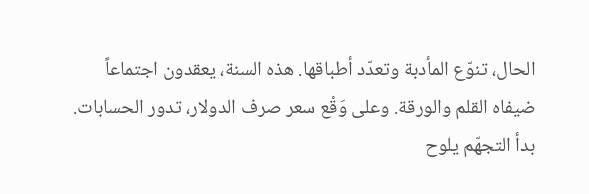الحال، تنوّع المأدبة وتعدّد أطباقها. هذه السنة، يعقدون اجتماعاً ضيفاه القلم والورقة. وعلى وَقْع سعر صرف الدولار، تدور الحسابات. بدأ التجهّم يلوح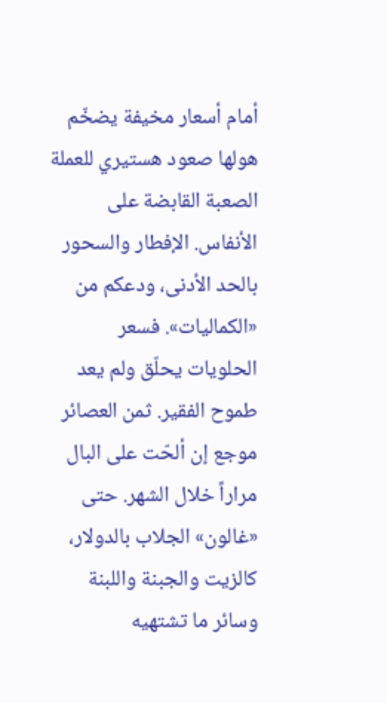أمام أسعار مخيفة يضخّم هولها صعود هستيري للعملة الصعبة القابضة على الأنفاس. الإفطار والسحور بالحد الأدنى، ودعكم من «الكماليات». فسعر الحلويات يحلّق ولم يعد طموح الفقير. ثمن العصائر موجع إن ألحّت على البال مراراً خلال الشهر. حتى «غالون» الجلاب بالدولار، كالزيت والجبنة واللبنة وسائر ما تشتهيه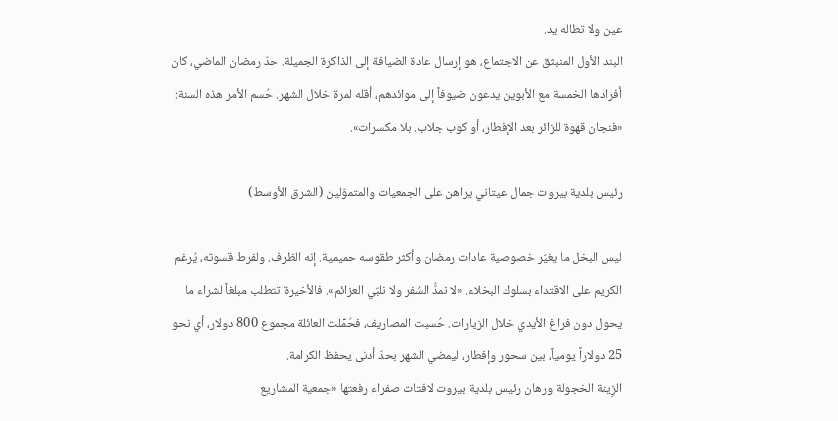عين ولا تطاله يد.
البند الأول المنبثق عن الاجتماع، هو إرسال عادة الضيافة إلى الذاكرة الجميلة. حدّ رمضان الماضي، كان أفرادها الخمسة مع الأبوين يدعون ضيوفاً إلى موائدهم، أقله لمرة خلال الشهر. حُسم الأمر هذه السنة: «فنجان قهوة للزائر بعد الإفطار، أو كوب جلاب. بلا مكسرات».

رئيس بلدية بيروت جمال عيتاني يراهن على الجمعيات والمتموّلين (الشرق الأوسط)

ليس البخل ما يغيّر خصوصية عادات رمضان وأكثر طقوسه حميمية. إنه الظرف. ولفرط قسوته، يُرغم الكريم على الاقتداء بسلوك البخلاء. «لا نمدُّ السُفر ولا نلبّي العزائم». فالأخيرة تتطلب مبلغاً لشراء ما يحول دون فراغ الأيدي خلال الزيارات. حُسبت المصاريف، فحُمِّلت العائلة مجموع 800 دولار، أي نحو 25 دولاراً يومياً، بين سحور وإفطار، ليمضي الشهر بحدّ أدنى يحفظ الكرامة.
الزِينة الخجولة ورهان رئيس بلدية بيروت لافتات صفراء رفعتها «جمعية المشاريع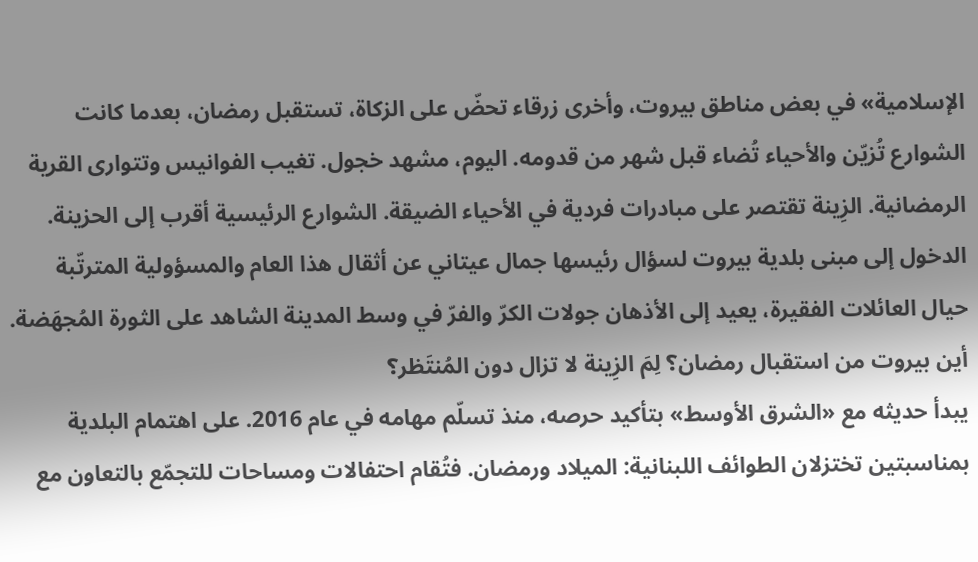الإسلامية» في بعض مناطق بيروت، وأخرى زرقاء تحضّ على الزكاة، تستقبل رمضان، بعدما كانت الشوارع تُزيّن والأحياء تُضاء قبل شهر من قدومه. اليوم، مشهد خجول. تغيب الفوانيس وتتوارى القرية الرمضانية. الزِينة تقتصر على مبادرات فردية في الأحياء الضيقة. الشوارع الرئيسية أقرب إلى الحزينة.
الدخول إلى مبنى بلدية بيروت لسؤال رئيسها جمال عيتاني عن أثقال هذا العام والمسؤولية المترتّبة حيال العائلات الفقيرة، يعيد إلى الأذهان جولات الكرّ والفرّ في وسط المدينة الشاهد على الثورة المُجهَضة. أين بيروت من استقبال رمضان؟ لِمَ الزِينة لا تزال دون المُنتَظر؟
يبدأ حديثه مع «الشرق الأوسط» بتأكيد حرصه، منذ تسلّم مهامه في عام 2016. على اهتمام البلدية بمناسبتين تختزلان الطوائف اللبنانية: الميلاد ورمضان. فتُقام احتفالات ومساحات للتجمّع بالتعاون مع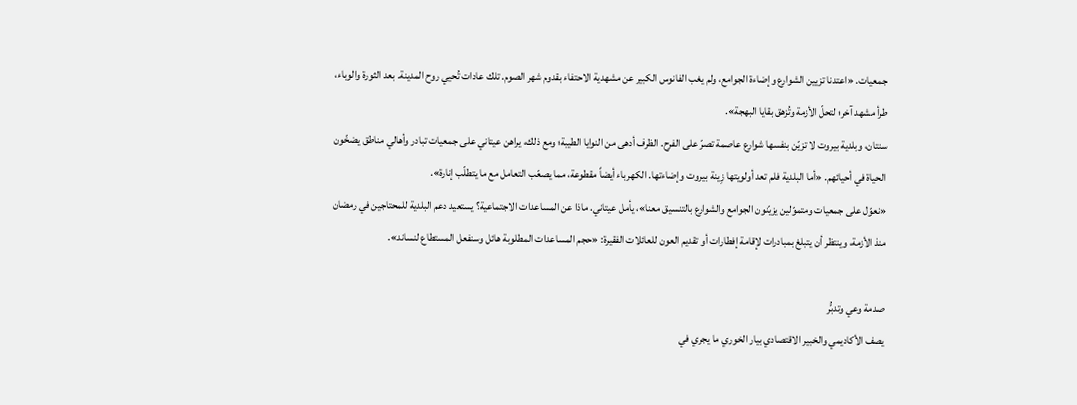جمعيات. «اعتدنا تزيين الشوارع وإضاءة الجوامع، ولم يغب الفانوس الكبير عن مشهدية الاحتفاء بقدوم شهر الصوم. تلك عادات تُحيي روح المدينة. بعد الثورة والوباء، طرأ مشهد آخر؛ لتحلّ الأزمة وتُزهق بقايا البهجة».
سنتان، وبلدية بيروت لا تزيّن بنفسها شوارع عاصمة تصرّ على الفرح. الظرف أدهى من النوايا الطيبة؛ ومع ذلك، يراهن عيتاني على جمعيات تبادر وأهالي مناطق يضخّون الحياة في أحيائهم. «أما البلدية فلم تعد أولويتها زِينة بيروت وإضاءتها. الكهرباء أيضاً مقطوعة، مما يصعّب التعامل مع ما يتطلّب إنارة».
«نعوّل على جمعيات ومتموّلين يزيّنون الجوامع والشوارع بالتنسيق معنا»، يأمل عيتاني. ماذا عن المساعدات الاجتماعية؟ يستعيد دعم البلدية للمحتاجين في رمضان منذ الأزمة، وينتظر أن يتبلغ بمبادرات لإقامة إفطارات أو تقديم العون للعائلات الفقيرة: «حجم المساعدات المطلوبة هائل وسنفعل المستطاع لنساند».

صدمة وعي وتدبُّر
يصف الأكاديمي والخبير الاقتصادي بيار الخوري ما يجري في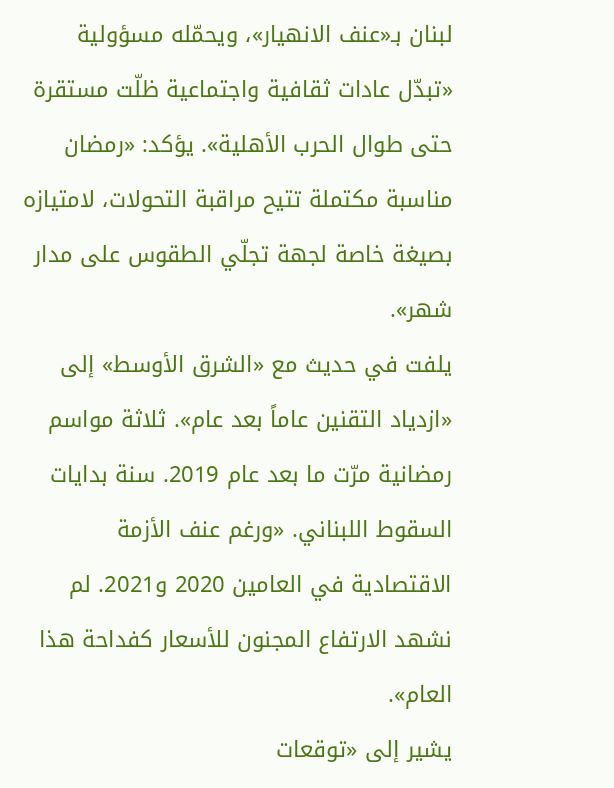لبنان بـ«عنف الانهيار»، ويحمّله مسؤولية «تبدّل عادات ثقافية واجتماعية ظلّت مستقرة حتى طوال الحرب الأهلية». يؤكد: «رمضان مناسبة مكتملة تتيح مراقبة التحولات، لامتيازه بصيغة خاصة لجهة تجلّي الطقوس على مدار شهر».
يلفت في حديث مع «الشرق الأوسط» إلى «ازدياد التقنين عاماً بعد عام». ثلاثة مواسم رمضانية مرّت ما بعد عام 2019. سنة بدايات السقوط اللبناني. «ورغم عنف الأزمة الاقتصادية في العامين 2020 و2021. لم نشهد الارتفاع المجنون للأسعار كفداحة هذا العام».
يشير إلى «توقعات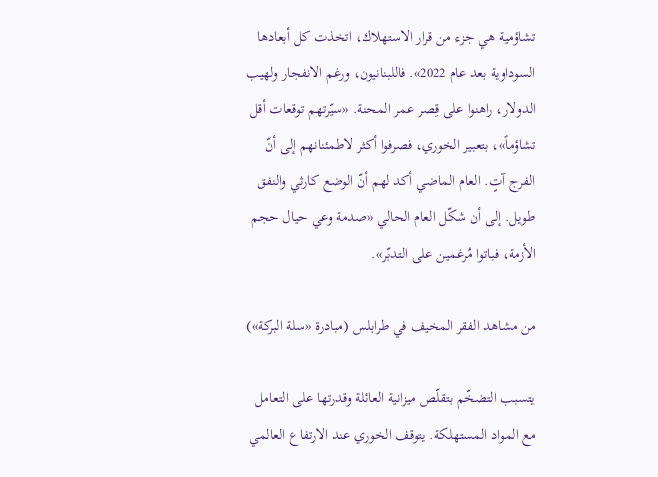تشاؤمية هي جزء من قرار الاستهلاك، اتخذت كل أبعادها السوداوية بعد عام 2022». فاللبنانيون، ورغم الانفجار ولهيب الدولار، راهنوا على قِصر عمر المحنة. «سيّرتهم توقعات أقل تشاؤماً»، بتعبير الخوري، فصرفوا أكثر لاطمئنانهم إلى أنّ الفرج آتٍ. العام الماضي أكد لهم أنّ الوضع كارثي والنفق طويل. إلى أن شكّل العام الحالي «صدمة وعي حيال حجم الأزمة، فباتوا مُرغمين على التدبّر».

من مشاهد الفقر المخيف في طرابلس (مبادرة «سلة البركة»)

يتسبب التضخّم بتقلّص ميزانية العائلة وقدرتها على التعامل مع المواد المستهلكة. يتوقف الخوري عند الارتفاع العالمي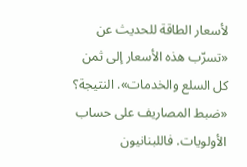لأسعار الطاقة للحديث عن «تسرّب هذه الأسعار إلى ثمن كل السلع والخدمات». النتيجة؟ «ضبط المصاريف على حساب الأولويات. فاللبنانيون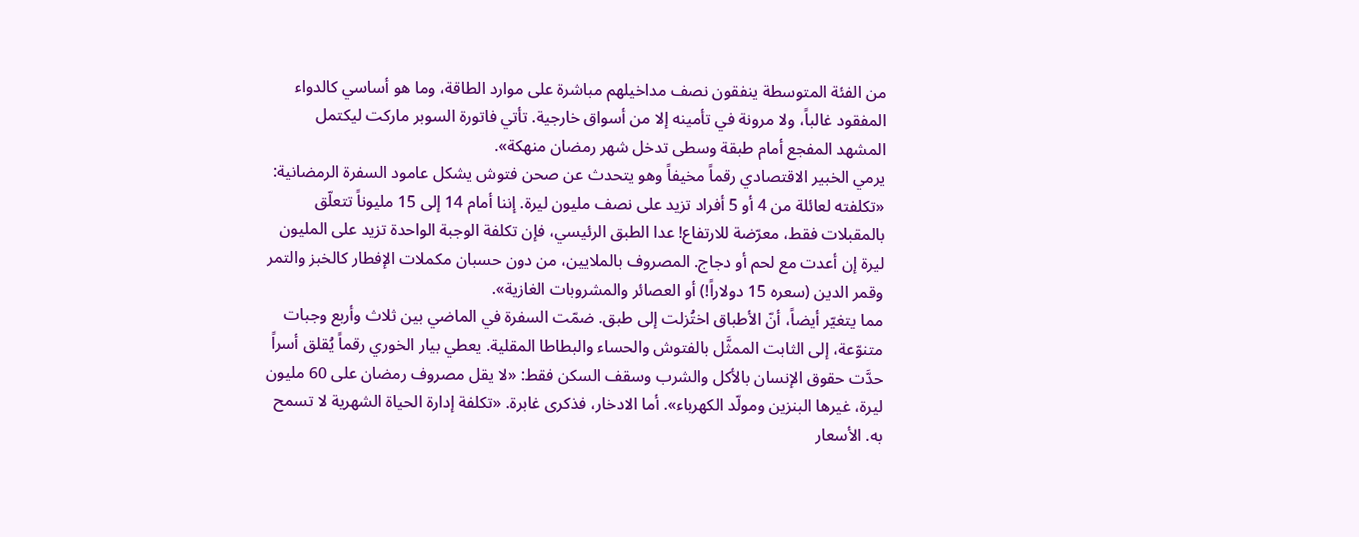من الفئة المتوسطة ينفقون نصف مداخيلهم مباشرة على موارد الطاقة، وما هو أساسي كالدواء المفقود غالباً، ولا مرونة في تأمينه إلا من أسواق خارجية. تأتي فاتورة السوبر ماركت ليكتمل المشهد المفجع أمام طبقة وسطى تدخل شهر رمضان منهكة».
يرمي الخبير الاقتصادي رقماً مخيفاً وهو يتحدث عن صحن فتوش يشكل عامود السفرة الرمضانية: «تكلفته لعائلة من 4 أو 5 أفراد تزيد على نصف مليون ليرة. إننا أمام 14 إلى 15 مليوناً تتعلّق بالمقبلات فقط، معرّضة للارتفاع! عدا الطبق الرئيسي، فإن تكلفة الوجبة الواحدة تزيد على المليون ليرة إن أعدت مع لحم أو دجاج. المصروف بالملايين، من دون حسبان مكملات الإفطار كالخبز والتمر وقمر الدين (سعره 15 دولاراً!) أو العصائر والمشروبات الغازية».
مما يتغيّر أيضاً، أنّ الأطباق اختُزلت إلى طبق. ضمّت السفرة في الماضي بين ثلاث وأربع وجبات متنوّعة، إلى الثابت الممثَّل بالفتوش والحساء والبطاطا المقلية. يعطي بيار الخوري رقماً يُقلق أسراً حدَّت حقوق الإنسان بالأكل والشرب وسقف السكن فقط: «لا يقل مصروف رمضان على 60 مليون ليرة، غيرها البنزين ومولّد الكهرباء». أما الادخار، فذكرى غابرة. «تكلفة إدارة الحياة الشهرية لا تسمح به. الأسعار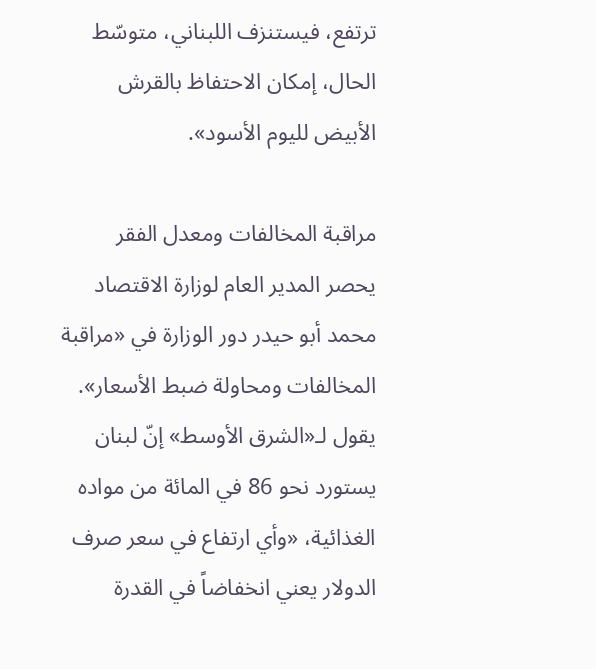ترتفع، فيستنزف اللبناني، متوسّط الحال، إمكان الاحتفاظ بالقرش الأبيض لليوم الأسود».

مراقبة المخالفات ومعدل الفقر
يحصر المدير العام لوزارة الاقتصاد محمد أبو حيدر دور الوزارة في «مراقبة المخالفات ومحاولة ضبط الأسعار». يقول لـ«الشرق الأوسط» إنّ لبنان يستورد نحو 86 في المائة من مواده الغذائية، «وأي ارتفاع في سعر صرف الدولار يعني انخفاضاً في القدرة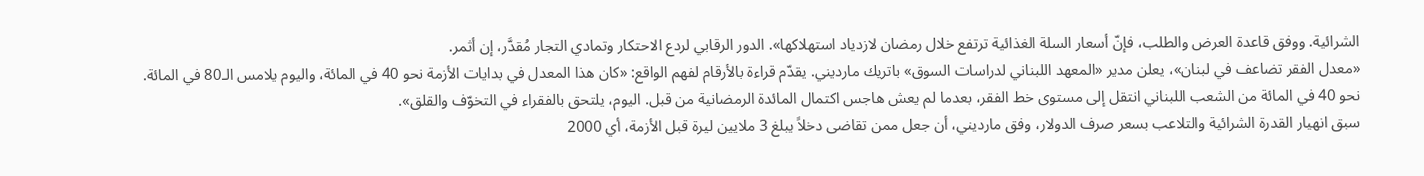الشرائية. ووفق قاعدة العرض والطلب، فإنّ أسعار السلة الغذائية ترتفع خلال رمضان لازدياد استهلاكها». الدور الرقابي لردع الاحتكار وتمادي التجار مُقدَّر، إن أثمر.
«معدل الفقر تضاعف في لبنان»، يعلن مدير «المعهد اللبناني لدراسات السوق» باتريك مارديني. يقدّم قراءة بالأرقام لفهم الواقع: «كان هذا المعدل في بدايات الأزمة نحو 40 في المائة، واليوم يلامس الـ80 في المائة. نحو 40 في المائة من الشعب اللبناني انتقل إلى مستوى خط الفقر، بعدما لم يعش هاجس اكتمال المائدة الرمضانية من قبل. اليوم، يلتحق بالفقراء في التخوّف والقلق».
سبق انهيار القدرة الشرائية والتلاعب بسعر صرف الدولار، وفق مارديني، أن جعل ممن تقاضى دخلاً يبلغ 3 ملايين ليرة قبل الأزمة، أي 2000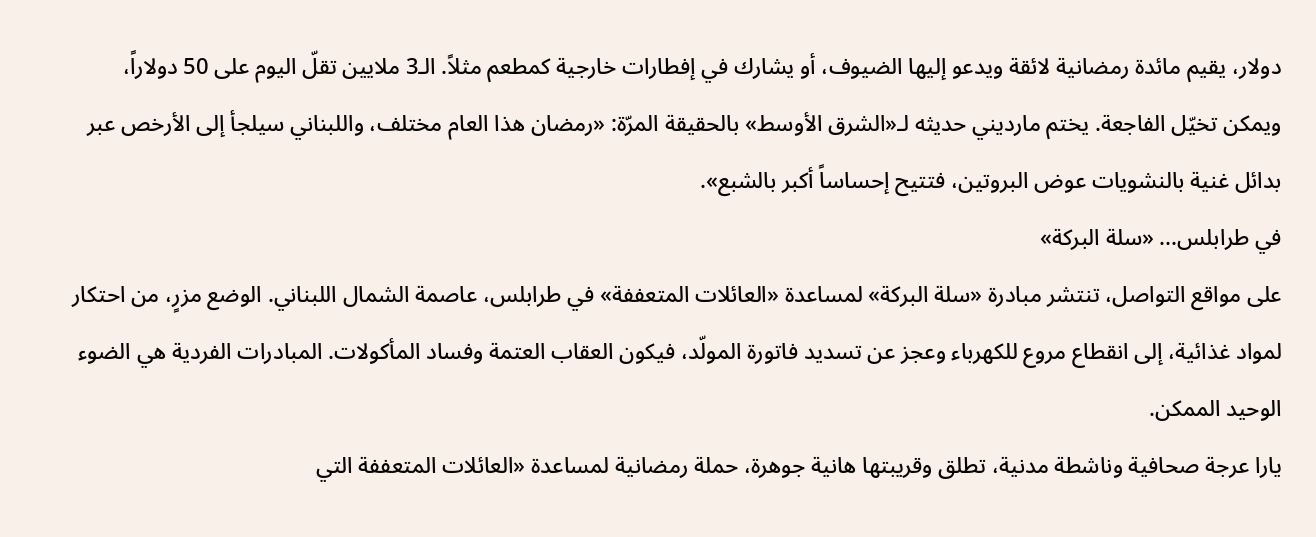دولار، يقيم مائدة رمضانية لائقة ويدعو إليها الضيوف، أو يشارك في إفطارات خارجية كمطعم مثلاً. الـ3 ملايين تقلّ اليوم على 50 دولاراً، ويمكن تخيّل الفاجعة. يختم مارديني حديثه لـ«الشرق الأوسط» بالحقيقة المرّة: «رمضان هذا العام مختلف، واللبناني سيلجأ إلى الأرخص عبر بدائل غنية بالنشويات عوض البروتين، فتتيح إحساساً أكبر بالشبع».
في طرابلس... «سلة البركة»
على مواقع التواصل، تنتشر مبادرة «سلة البركة» لمساعدة «العائلات المتعففة» في طرابلس، عاصمة الشمال اللبناني. الوضع مزرٍ، من احتكار لمواد غذائية، إلى انقطاع مروع للكهرباء وعجز عن تسديد فاتورة المولّد، فيكون العقاب العتمة وفساد المأكولات. المبادرات الفردية هي الضوء الوحيد الممكن.
يارا عرجة صحافية وناشطة مدنية، تطلق وقريبتها هانية جوهرة، حملة رمضانية لمساعدة «العائلات المتعففة التي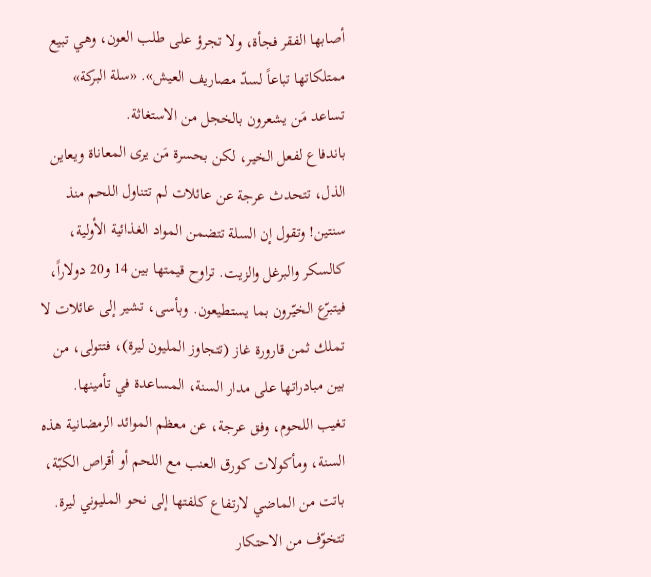أصابها الفقر فجأة، ولا تجرؤ على طلب العون، وهي تبيع ممتلكاتها تباعاً لسدّ مصاريف العيش». «سلة البركة» تساعد مَن يشعرون بالخجل من الاستغاثة.
باندفاع لفعل الخير، لكن بحسرة مَن يرى المعاناة ويعاين الذل، تتحدث عرجة عن عائلات لم تتناول اللحم منذ سنتين! وتقول إن السلة تتضمن المواد الغذائية الأولية، كالسكر والبرغل والزيت. تراوح قيمتها بين 14 و20 دولاراً، فيتبرّع الخيّرون بما يستطيعون. وبأسى، تشير إلى عائلات لا تملك ثمن قارورة غاز (تتجاوز المليون ليرة)، فتتولى، من بين مبادراتها على مدار السنة، المساعدة في تأمينها.
تغيب اللحوم، وفق عرجة، عن معظم الموائد الرمضانية هذه السنة، ومأكولات كورق العنب مع اللحم أو أقراص الكبّة، باتت من الماضي لارتفاع كلفتها إلى نحو المليوني ليرة. تتخوّف من الاحتكار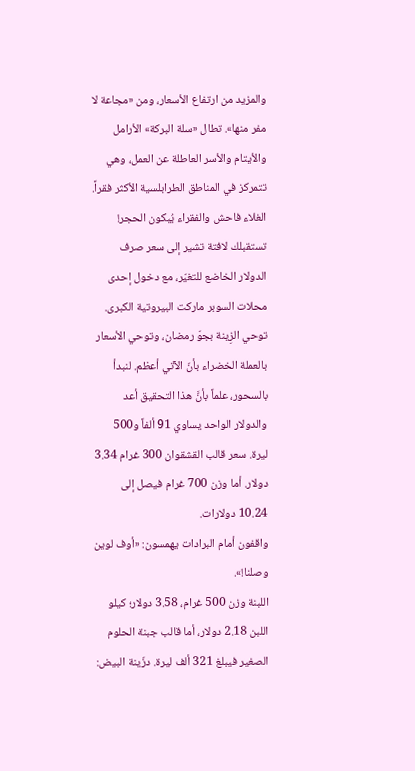والمزيد من ارتفاع الأسعار، ومن «مجاعة لا مفر منها». تطال «سلة البركة» الأرامل والأيتام والأسر العاطلة عن العمل، وهي تتمركز في المناطق الطرابلسية الأكثر فقراً.
الغلاء فاحش والفقراء يُبكون الحجر!
تستقبلك لافتة تشير إلى سعر صرف الدولار الخاضع للتغيّر، مع دخول إحدى محلات السوبر ماركت البيروتية الكبرى. توحي الزِينة بجوّ رمضان، وتوحي الأسعار بالعملة الخضراء بأنّ الآتي أعظم. لنبدأ بالسحور، علماً بأنَّ هذا التحقيق أعد والدولار الواحد يساوي 91 ألفاً و500 ليرة. سعر قالب القشقوان 300 غرام 3.34 دولار. أما وزن 700 غرام فيصل إلى 10.24 دولارات.
واقفون أمام البرادات يهمسون: «أوف لوين وصلنا!».
اللبنة وزن 500 غرام، 3.58 دولار؛ كيلو اللبن 2.18 دولار، أما قالب جبنة الحلوم الصغير فيبلغ 321 ألف ليرة. دزّينة البيض: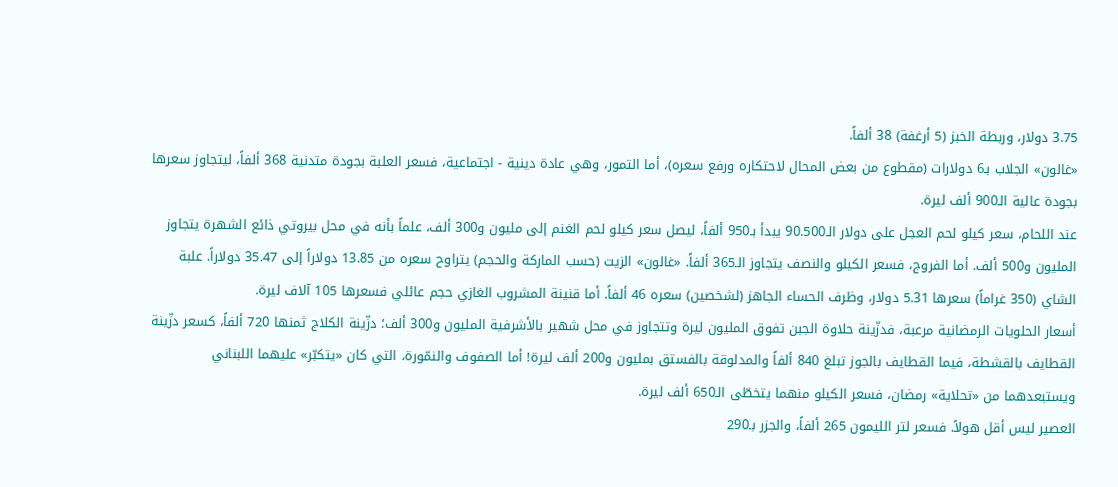3.75 دولار، وربطة الخبز (5 أرغفة) 38 ألفاً.
«غالون» الجلاب بـ6 دولارات (مقطوع من بعض المحال لاحتكاره ورفع سعره)، أما التمور، وهي عادة دينية - اجتماعية، فسعر العلبة بجودة متدنية 368 ألفاً، ليتجاوز سعرها بجودة عالية الـ900 ألف ليرة.
عند اللحام، سعر كيلو لحم العجل على دولار الـ90.500 يبدأ بـ950 ألفاً، ليصل سعر كيلو لحم الغنم إلى مليون و300 ألف، علماً بأنه في محل بيروتي ذائع الشهرة يتجاوز المليون و500 ألف. أما الفروج، فسعر الكيلو والنصف يتجاوز الـ365 ألفاً. «غالون» الزيت (حسب الماركة والحجم) يتراوح سعره من 13.85 دولاراً إلى 35.47 دولاراً. علبة الشاي (350 غراماً) سعرها 5.31 دولار، وظرف الحساء الجاهز (لشخصين) سعره 46 ألفاً. أما قنينة المشروب الغازي حجم عائلي فسعرها 105 آلاف ليرة.
أسعار الحلويات الرمضانية مرعبة، فدزّينة حلاوة الجبن تفوق المليون ليرة وتتجاوز في محل شهير بالأشرفية المليون و300 ألف؛ دزّينة الكلاج ثمنها 720 ألفاً، كسعر دزّينة القطايف بالقشطة، فيما القطايف بالجوز تبلغ 840 ألفاً والمدلوقة بالفستق بمليون و200 ألف ليرة! أما الصفوف والنمّورة، التي كان «يتكبّر» عليهما اللبناني ويستبعدهما من «تحلاية» رمضان، فسعر الكيلو منهما يتخطّى الـ650 ألف ليرة.
العصير ليس أقل هولاً. فسعر لتر الليمون 265 ألفاً، والجزر بـ290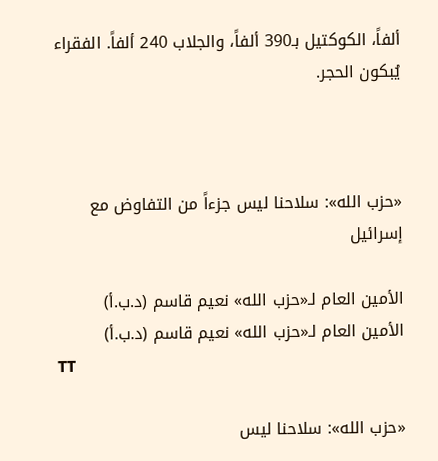ألفاً، الكوكتيل بـ390 ألفاً، والجلاب 240 ألفاً. الفقراء يُبكون الحجر.



«حزب الله»: سلاحنا ليس جزءاً من التفاوض مع إسرائيل

الأمين العام لـ«حزب الله» نعيم قاسم (د.ب.أ)
الأمين العام لـ«حزب الله» نعيم قاسم (د.ب.أ)
TT

«حزب الله»: سلاحنا ليس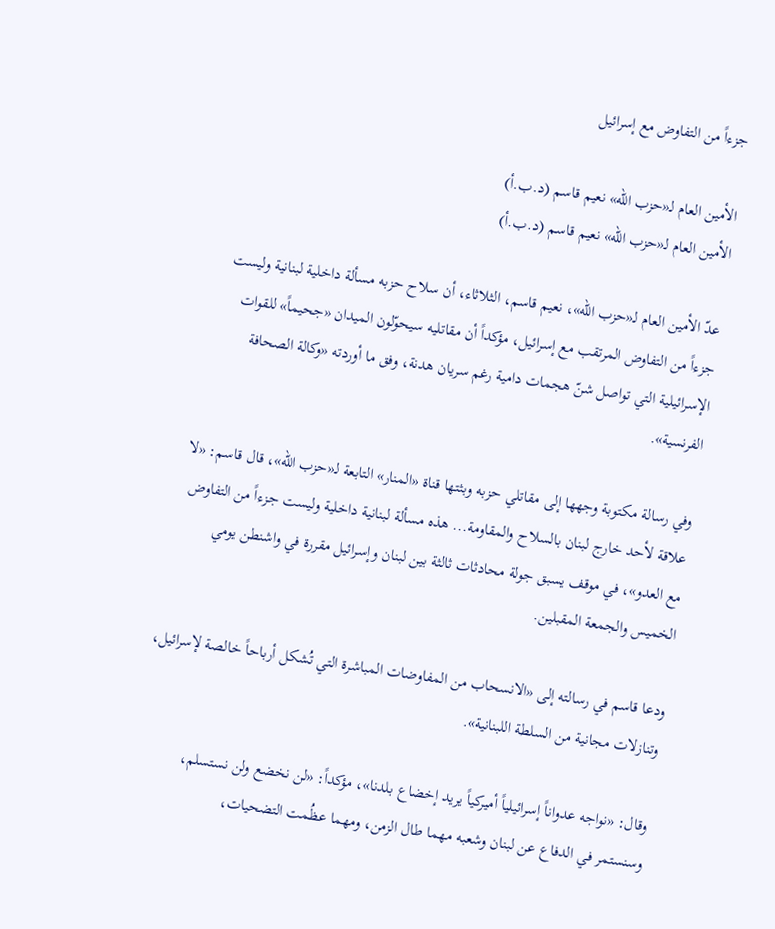جزءاً من التفاوض مع إسرائيل

الأمين العام لـ«حزب الله» نعيم قاسم (د.ب.أ)
الأمين العام لـ«حزب الله» نعيم قاسم (د.ب.أ)

عدّ الأمين العام لـ«حزب الله»، نعيم قاسم، الثلاثاء، أن سلاح حزبه مسألة داخلية لبنانية وليست جزءاً من التفاوض المرتقب مع إسرائيل، مؤكداً أن مقاتليه سيحوّلون الميدان «جحيماً» للقوات الإسرائيلية التي تواصل شنّ هجمات دامية رغم سريان هدنة، وفق ما أوردته «وكالة الصحافة الفرنسية».

وفي رسالة مكتوبة وجهها إلى مقاتلي حزبه وبثتها قناة «المنار» التابعة لـ«حزب الله»، قال قاسم: «لا علاقة لأحد خارج لبنان بالسلاح والمقاومة... هذه مسألة لبنانية داخلية وليست جزءاً من التفاوض مع العدو»، في موقف يسبق جولة محادثات ثالثة بين لبنان وإسرائيل مقررة في واشنطن يومي الخميس والجمعة المقبلين.

ودعا قاسم في رسالته إلى «الانسحاب من المفاوضات المباشرة التي تُشكل أرباحاً خالصة لإسرائيل، وتنازلات مجانية من السلطة اللبنانية».

وقال: «نواجه عدواناً إسرائيلياً أميركياً يريد إخضاع بلدنا»، مؤكداً: «لن نخضع ولن نستسلم، وسنستمر في الدفاع عن لبنان وشعبه مهما طال الزمن، ومهما عظُمت التضحيات،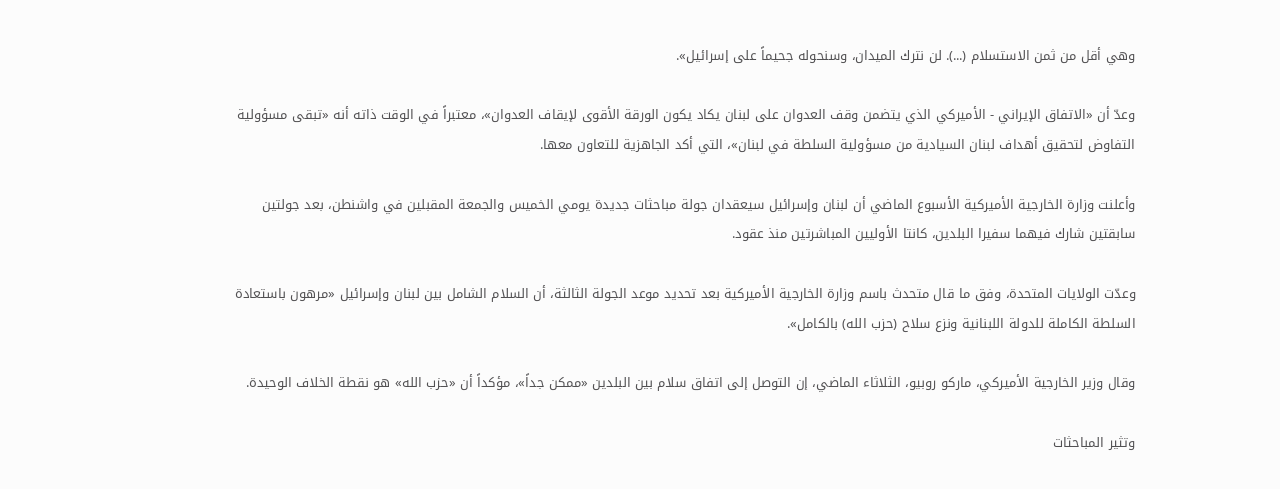وهي أقل من ثمن الاستسلام (...). لن نترك الميدان، وسنحوله جحيماً على إسرائيل».

وعدّ أن «الاتفاق الإيراني - الأميركي الذي يتضمن وقف العدوان على لبنان يكاد يكون الورقة الأقوى لإيقاف العدوان»، معتبراً في الوقت ذاته أنه «تبقى مسؤولية التفاوض لتحقيق أهداف لبنان السيادية من مسؤولية السلطة في لبنان»، التي أكد الجاهزية للتعاون معها.

وأعلنت وزارة الخارجية الأميركية الأسبوع الماضي أن لبنان وإسرائيل سيعقدان جولة مباحثات جديدة يومي الخميس والجمعة المقبلين في واشنطن، بعد جولتين سابقتين شارك فيهما سفيرا البلدين، كانتا الأوليين المباشرتين منذ عقود.

وعدّت الولايات المتحدة، وفق ما قال متحدث باسم وزارة الخارجية الأميركية بعد تحديد موعد الجولة الثالثة، أن السلام الشامل بين لبنان وإسرائيل «مرهون باستعادة السلطة الكاملة للدولة اللبنانية ونزع سلاح (حزب الله) بالكامل».

وقال وزير الخارجية الأميركي، ماركو روبيو، الثلاثاء الماضي، إن التوصل إلى اتفاق سلام بين البلدين «ممكن جداً»، مؤكداً أن «حزب الله» هو نقطة الخلاف الوحيدة.

وتثير المباحثات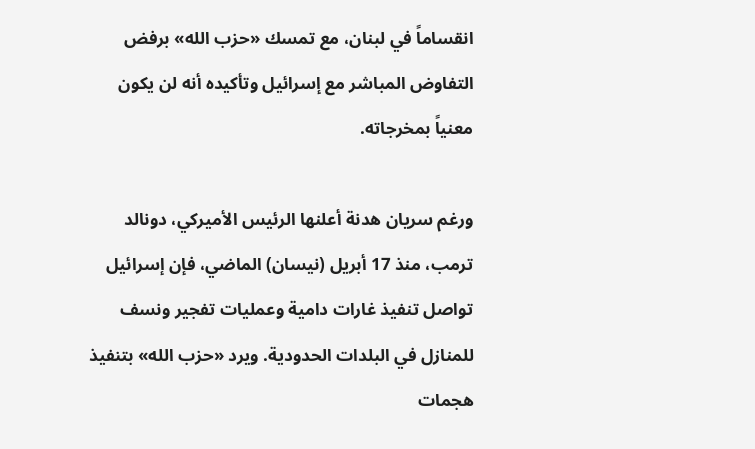انقساماً في لبنان، مع تمسك «حزب الله» برفض التفاوض المباشر مع إسرائيل وتأكيده أنه لن يكون معنياً بمخرجاته.

ورغم سريان هدنة أعلنها الرئيس الأميركي، دونالد ترمب، منذ 17 أبريل (نيسان) الماضي، فإن إسرائيل تواصل تنفيذ غارات دامية وعمليات تفجير ونسف للمنازل في البلدات الحدودية. ويرد «حزب الله» بتنفيذ هجمات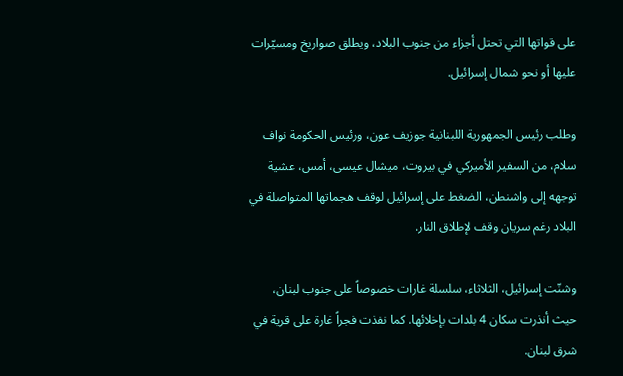على قواتها التي تحتل أجزاء من جنوب البلاد، ويطلق صواريخ ومسيّرات عليها أو نحو شمال إسرائيل.

وطلب رئيس الجمهورية اللبنانية جوزيف عون، ورئيس الحكومة نواف سلام، من السفير الأميركي في بيروت، ميشال عيسى، أمس، عشية توجهه إلى واشنطن، الضغط على إسرائيل لوقف هجماتها المتواصلة في البلاد رغم سريان وقف لإطلاق النار.

وشنّت إسرائيل، الثلاثاء، سلسلة غارات خصوصاً على جنوب لبنان، حيث أنذرت سكان 4 بلدات بإخلائها. كما نفذت فجراً غارة على قرية في شرق لبنان.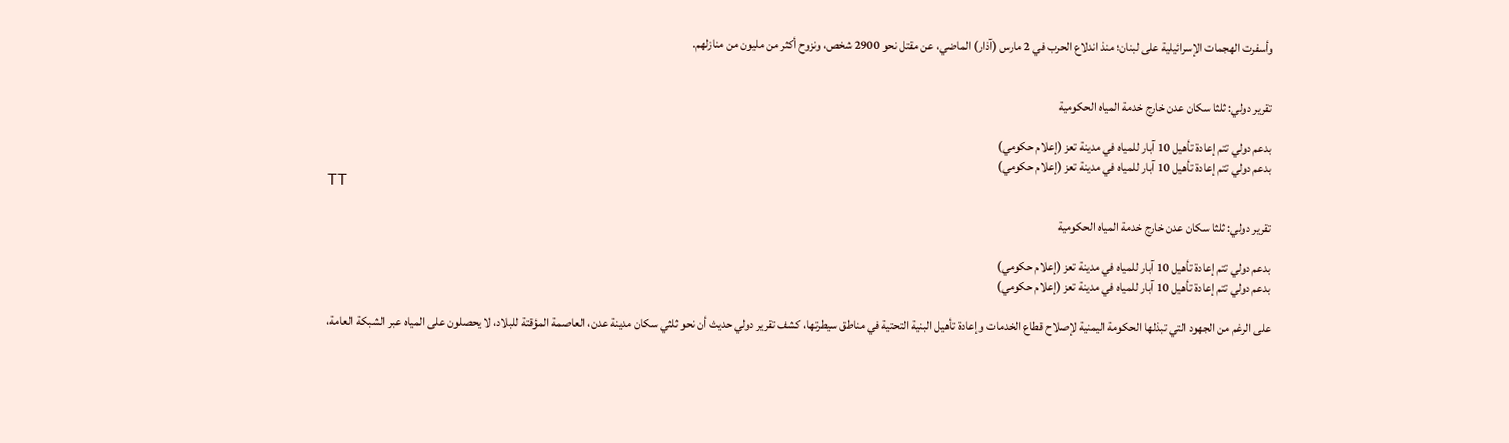وأسفرت الهجمات الإسرائيلية على لبنان؛ منذ اندلاع الحرب في 2 مارس (آذار) الماضي، عن مقتل نحو 2900 شخص، ونزوح أكثر من مليون من منازلهم.


تقرير دولي: ثلثا سكان عدن خارج خدمة المياه الحكومية

بدعم دولي تتم إعادة تأهيل 10 آبار للمياه في مدينة تعز (إعلام حكومي)
بدعم دولي تتم إعادة تأهيل 10 آبار للمياه في مدينة تعز (إعلام حكومي)
TT

تقرير دولي: ثلثا سكان عدن خارج خدمة المياه الحكومية

بدعم دولي تتم إعادة تأهيل 10 آبار للمياه في مدينة تعز (إعلام حكومي)
بدعم دولي تتم إعادة تأهيل 10 آبار للمياه في مدينة تعز (إعلام حكومي)

على الرغم من الجهود التي تبذلها الحكومة اليمنية لإصلاح قطاع الخدمات وإعادة تأهيل البنية التحتية في مناطق سيطرتها، كشف تقرير دولي حديث أن نحو ثلثي سكان مدينة عدن، العاصمة المؤقتة للبلاد، لا يحصلون على المياه عبر الشبكة العامة،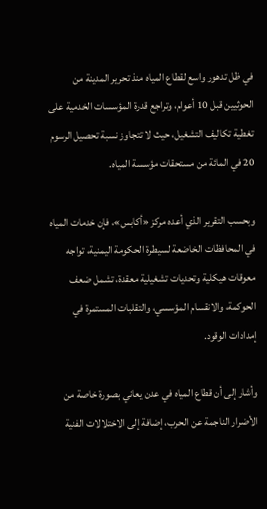في ظل تدهور واسع لقطاع المياه منذ تحرير المدينة من الحوثيين قبل 10 أعوام، وتراجع قدرة المؤسسات الخدمية على تغطية تكاليف التشغيل، حيث لا تتجاوز نسبة تحصيل الرسوم 20 في المائة من مستحقات مؤسسة المياه.

وبحسب التقرير الذي أعده مركز «أكابس»، فإن خدمات المياه في المحافظات الخاضعة لسيطرة الحكومة اليمنية، تواجه معوقات هيكلية وتحديات تشغيلية معقدة، تشمل ضعف الحوكمة، والانقسام المؤسسي، والتقلبات المستمرة في إمدادات الوقود.

وأشار إلى أن قطاع المياه في عدن يعاني بصورة خاصة من الأضرار الناجمة عن الحرب، إضافة إلى الاختلالات الفنية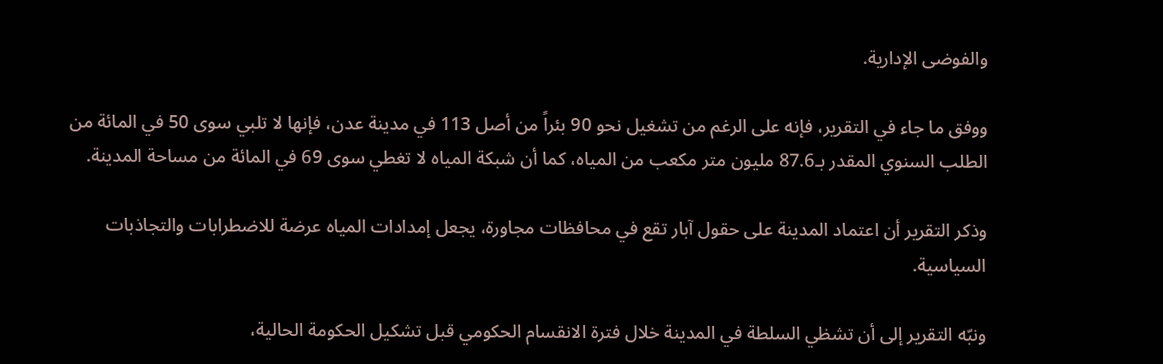والفوضى الإدارية.

ووفق ما جاء في التقرير، فإنه على الرغم من تشغيل نحو 90 بئراً من أصل 113 في مدينة عدن، فإنها لا تلبي سوى 50 في المائة من الطلب السنوي المقدر بـ87.6 مليون متر مكعب من المياه، كما أن شبكة المياه لا تغطي سوى 69 في المائة من مساحة المدينة.

وذكر التقرير أن اعتماد المدينة على حقول آبار تقع في محافظات مجاورة، يجعل إمدادات المياه عرضة للاضطرابات والتجاذبات السياسية.

ونبّه التقرير إلى أن تشظي السلطة في المدينة خلال فترة الانقسام الحكومي قبل تشكيل الحكومة الحالية،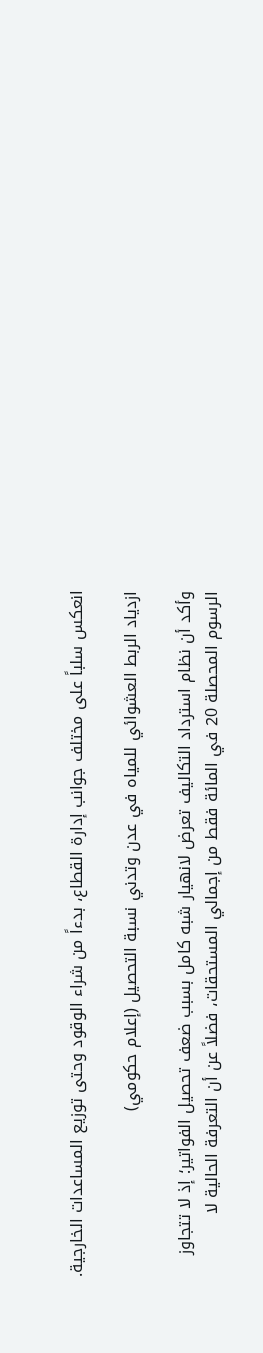انعكس سلباً على مختلف جوانب إدارة القطاع، بدءاً من شراء الوقود وحتى توزيع المساعدات الخارجية.

ازدياد الربط العشوائي للمياه في عدن وتدني نسبة التحصيل (إعلام حكومي)

وأكد أن نظام استرداد التكاليف تعرض لانهيار شبه كامل بسبب ضعف تحصيل الفواتير؛ إذ لا تتجاوز الرسوم المحصلة 20 في المائة فقط من إجمالي المستحقات، فضلاً عن أن التعرفة الحالية لا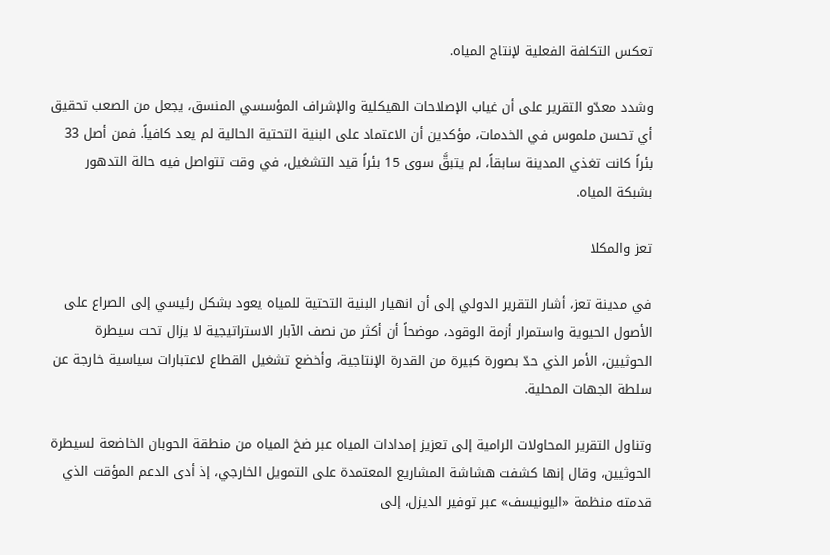تعكس التكلفة الفعلية لإنتاج المياه.

وشدد معدّو التقرير على أن غياب الإصلاحات الهيكلية والإشراف المؤسسي المنسق، يجعل من الصعب تحقيق أي تحسن ملموس في الخدمات، مؤكدين أن الاعتماد على البنية التحتية الحالية لم يعد كافياً. فمن أصل 33 بئراً كانت تغذي المدينة سابقاً، لم يتبقَّ سوى 15 بئراً قيد التشغيل، في وقت تتواصل فيه حالة التدهور بشبكة المياه.

تعز والمكلا

في مدينة تعز، أشار التقرير الدولي إلى أن انهيار البنية التحتية للمياه يعود بشكل رئيسي إلى الصراع على الأصول الحيوية واستمرار أزمة الوقود، موضحاً أن أكثر من نصف الآبار الاستراتيجية لا يزال تحت سيطرة الحوثيين، الأمر الذي حدّ بصورة كبيرة من القدرة الإنتاجية، وأخضع تشغيل القطاع لاعتبارات سياسية خارجة عن سلطة الجهات المحلية.

وتناول التقرير المحاولات الرامية إلى تعزيز إمدادات المياه عبر ضخ المياه من منطقة الحوبان الخاضعة لسيطرة الحوثيين، وقال إنها كشفت هشاشة المشاريع المعتمدة على التمويل الخارجي، إذ أدى الدعم المؤقت الذي قدمته منظمة «اليونيسف» عبر توفير الديزل، إلى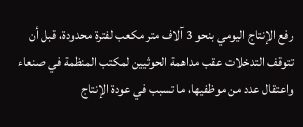رفع الإنتاج اليومي بنحو 3 آلاف متر مكعب لفترة محدودة، قبل أن تتوقف التدخلات عقب مداهمة الحوثيين لمكتب المنظمة في صنعاء واعتقال عدد من موظفيها، ما تسبب في عودة الإنتاج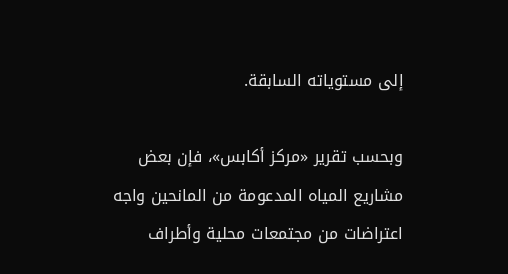إلى مستوياته السابقة.

وبحسب تقرير «مركز أكابس»، فإن بعض مشاريع المياه المدعومة من المانحين واجه اعتراضات من مجتمعات محلية وأطراف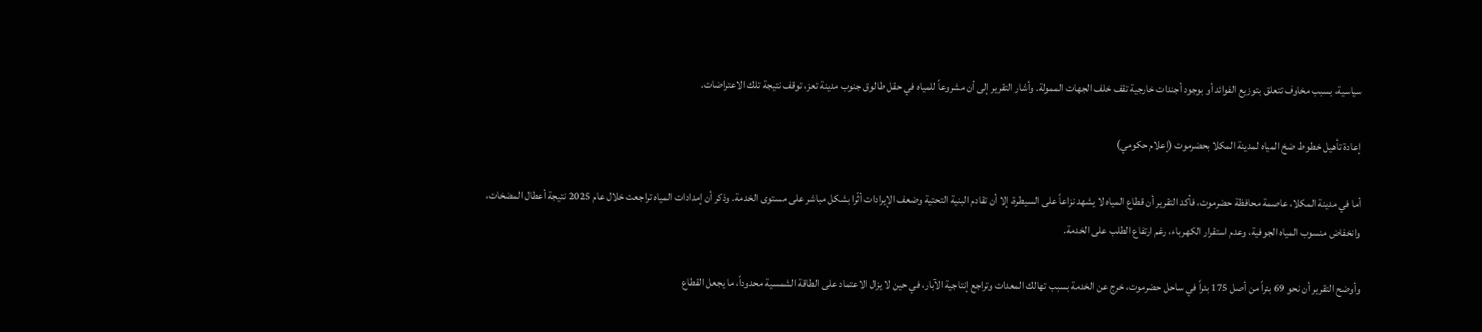سياسية، بسبب مخاوف تتعلق بتوزيع الفوائد أو بوجود أجندات خارجية تقف خلف الجهات الممولة. وأشار التقرير إلى أن مشروعاً للمياه في حقل طالوق جنوب مدينة تعز، توقف نتيجة تلك الاعتراضات.

إعادة تأهيل خطوط ضخ المياه لمدينة المكلا بحضرموت (إعلام حكومي)

أما في مدينة المكلا، عاصمة محافظة حضرموت، فأكد التقرير أن قطاع المياه لا يشهد نزاعاً على السيطرة، إلا أن تقادم البنية التحتية وضعف الإيرادات أثّرا بشكل مباشر على مستوى الخدمة. وذكر أن إمدادات المياه تراجعت خلال عام 2025 نتيجة أعطال المضخات، وانخفاض منسوب المياه الجوفية، وعدم استقرار الكهرباء، رغم ارتفاع الطلب على الخدمة.

وأوضح التقرير أن نحو 69 بئراً من أصل 175 بئراً في ساحل حضرموت، خرج عن الخدمة بسبب تهالك المعدات وتراجع إنتاجية الآبار، في حين لا يزال الاعتماد على الطاقة الشمسية محدوداً، ما يجعل القطاع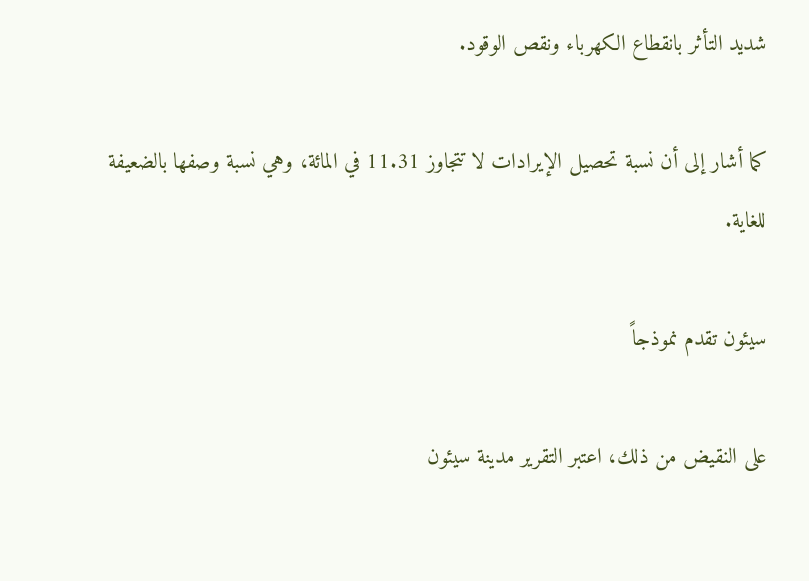شديد التأثر بانقطاع الكهرباء ونقص الوقود.

كما أشار إلى أن نسبة تحصيل الإيرادات لا تتجاوز 11.31 في المائة، وهي نسبة وصفها بالضعيفة للغاية.

سيئون تقدم نموذجاً

على النقيض من ذلك، اعتبر التقرير مدينة سيئون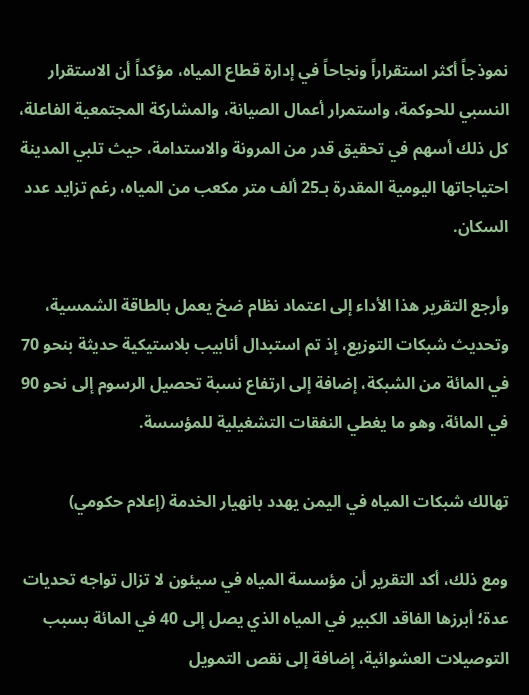نموذجاً أكثر استقراراً ونجاحاً في إدارة قطاع المياه، مؤكداً أن الاستقرار النسبي للحوكمة، واستمرار أعمال الصيانة، والمشاركة المجتمعية الفاعلة، كل ذلك أسهم في تحقيق قدر من المرونة والاستدامة، حيث تلبي المدينة احتياجاتها اليومية المقدرة بـ25 ألف متر مكعب من المياه، رغم تزايد عدد السكان.

وأرجع التقرير هذا الأداء إلى اعتماد نظام ضخ يعمل بالطاقة الشمسية، وتحديث شبكات التوزيع، إذ تم استبدال أنابيب بلاستيكية حديثة بنحو 70 في المائة من الشبكة، إضافة إلى ارتفاع نسبة تحصيل الرسوم إلى نحو 90 في المائة، وهو ما يغطي النفقات التشغيلية للمؤسسة.

تهالك شبكات المياه في اليمن يهدد بانهيار الخدمة (إعلام حكومي)

ومع ذلك، أكد التقرير أن مؤسسة المياه في سيئون لا تزال تواجه تحديات عدة؛ أبرزها الفاقد الكبير في المياه الذي يصل إلى 40 في المائة بسبب التوصيلات العشوائية، إضافة إلى نقص التمويل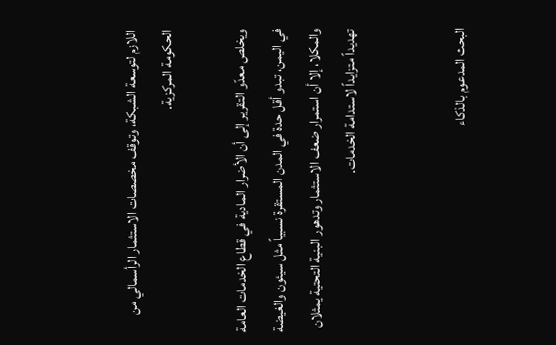اللازم لتوسعة الشبكة، وتوقف مخصصات الاستثمار الرأسمالي من الحكومة المركزية.

ويخلص معدّو التقرير إلى أن الأضرار المادية في قطاع الخدمات العامة في اليمن، تبدو أقل حدة في المدن المستقرة نسبياً مثل سيئون والغيضة والمكلا، إلا أن استمرار ضعف الاستثمار وتدهور البنية التحتية يمثلان تهديداً متزايداً لاستدامة الخدمات.


البحث المدعوم بالذكاء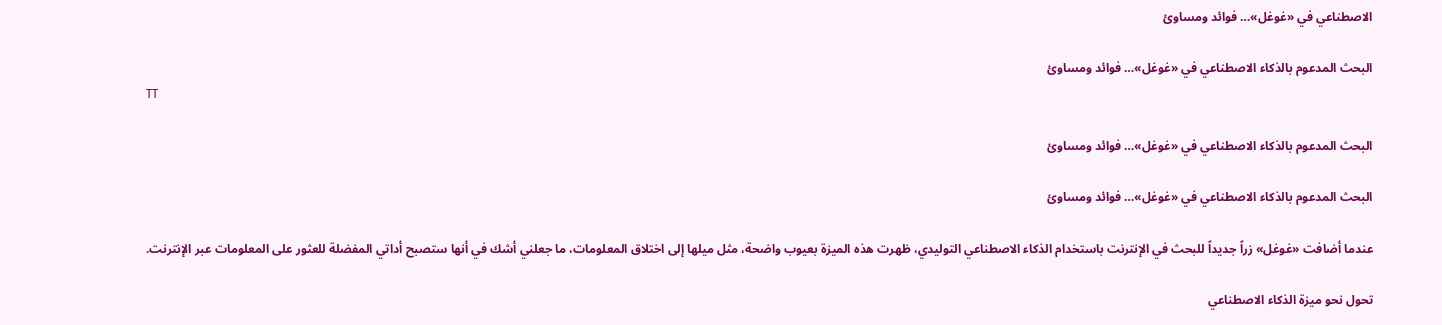الاصطناعي في «غوغل»… فوائد ومساوئ

البحث المدعوم بالذكاء الاصطناعي في «غوغل»… فوائد ومساوئ
TT

البحث المدعوم بالذكاء الاصطناعي في «غوغل»… فوائد ومساوئ

البحث المدعوم بالذكاء الاصطناعي في «غوغل»… فوائد ومساوئ

عندما أضافت «غوغل» زراً جديداً للبحث في الإنترنت باستخدام الذكاء الاصطناعي التوليدي، ظهرت هذه الميزة بعيوب واضحة، مثل ميلها إلى اختلاق المعلومات، ما جعلني أشك في أنها ستصبح أداتي المفضلة للعثور على المعلومات عبر الإنترنت.

تحول نحو ميزة الذكاء الاصطناعي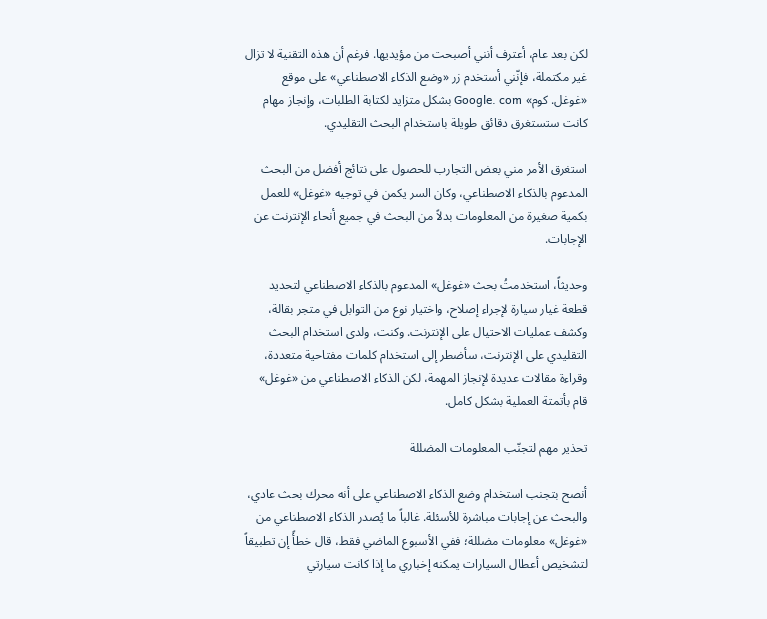لكن بعد عام، أعترف أنني أصبحت من مؤيديها. فرغم أن هذه التقنية لا تزال غير مكتملة، فإنّني أستخدم زر «وضع الذكاء الاصطناعي» على موقع «غوغل. كوم» Google. com بشكل متزايد لكتابة الطلبات، وإنجاز مهام كانت ستستغرق دقائق طويلة باستخدام البحث التقليدي.

استغرق الأمر مني بعض التجارب للحصول على نتائج أفضل من البحث المدعوم بالذكاء الاصطناعي، وكان السر يكمن في توجيه «غوغل» للعمل بكمية صغيرة من المعلومات بدلاً من البحث في جميع أنحاء الإنترنت عن الإجابات.

وحديثاً، استخدمتُ بحث «غوغل» المدعوم بالذكاء الاصطناعي لتحديد قطعة غيار سيارة لإجراء إصلاح، واختيار نوع من التوابل في متجر بقالة، وكشف عمليات الاحتيال على الإنترنت. وكنت، ولدى استخدام البحث التقليدي على الإنترنت، سأضطر إلى استخدام كلمات مفتاحية متعددة، وقراءة مقالات عديدة لإنجاز المهمة، لكن الذكاء الاصطناعي من «غوغل» قام بأتمتة العملية بشكل كامل.

تحذير مهم لتجنّب المعلومات المضللة

أنصح بتجنب استخدام وضع الذكاء الاصطناعي على أنه محرك بحث عادي، والبحث عن إجابات مباشرة للأسئلة. غالباً ما يُصدر الذكاء الاصطناعي من «غوغل» معلومات مضللة؛ ففي الأسبوع الماضي فقط، قال خطأً إن تطبيقاً لتشخيص أعطال السيارات يمكنه إخباري ما إذا كانت سيارتي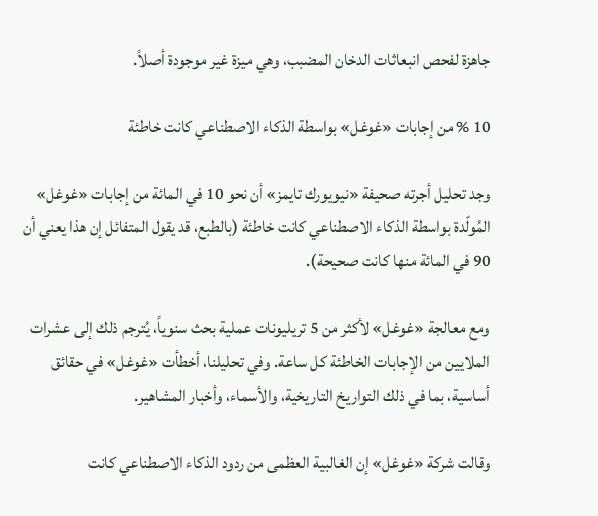جاهزة لفحص انبعاثات الدخان المضبب، وهي ميزة غير موجودة أصلاً.

10 % من إجابات «غوغل» بواسطة الذكاء الاصطناعي كانت خاطئة

وجد تحليل أجرته صحيفة «نيويورك تايمز» أن نحو 10 في المائة من إجابات «غوغل» المُولّدة بواسطة الذكاء الاصطناعي كانت خاطئة (بالطبع، قد يقول المتفائل إن هذا يعني أن 90 في المائة منها كانت صحيحة).

ومع معالجة «غوغل» لأكثر من 5 تريليونات عملية بحث سنوياً، يُترجم ذلك إلى عشرات الملايين من الإجابات الخاطئة كل ساعة. وفي تحليلنا، أخطأت «غوغل» في حقائق أساسية، بما في ذلك التواريخ التاريخية، والأسماء، وأخبار المشاهير.

وقالت شركة «غوغل» إن الغالبية العظمى من ردود الذكاء الاصطناعي كانت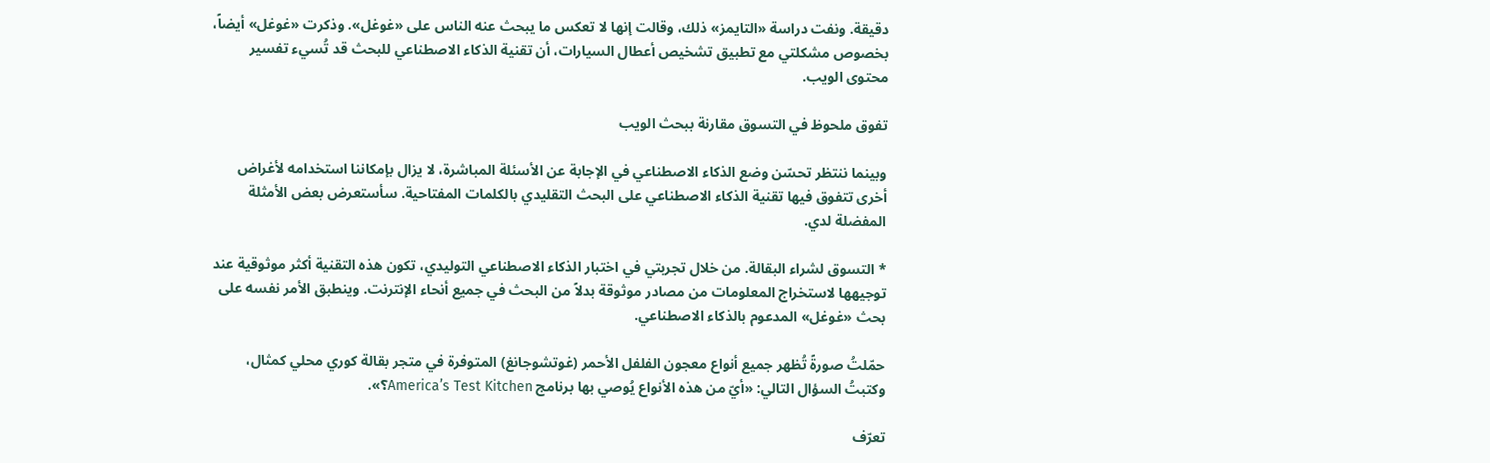دقيقة. ونفت دراسة «التايمز» ذلك، وقالت إنها لا تعكس ما يبحث عنه الناس على «غوغل». وذكرت «غوغل» أيضاً، بخصوص مشكلتي مع تطبيق تشخيص أعطال السيارات، أن تقنية الذكاء الاصطناعي للبحث قد تُسيء تفسير محتوى الويب.

تفوق ملحوظ في التسوق مقارنة ببحث الويب

وبينما ننتظر تحسّن وضع الذكاء الاصطناعي في الإجابة عن الأسئلة المباشرة، لا يزال بإمكاننا استخدامه لأغراض أخرى تتفوق فيها تقنية الذكاء الاصطناعي على البحث التقليدي بالكلمات المفتاحية. سأستعرض بعض الأمثلة المفضلة لدي.

* التسوق لشراء البقالة. من خلال تجربتي في اختبار الذكاء الاصطناعي التوليدي، تكون هذه التقنية أكثر موثوقية عند توجيهها لاستخراج المعلومات من مصادر موثوقة بدلاً من البحث في جميع أنحاء الإنترنت. وينطبق الأمر نفسه على بحث «غوغل» المدعوم بالذكاء الاصطناعي.

حمّلتُ صورةً تُظهر جميع أنواع معجون الفلفل الأحمر (غوتشوجانغ) المتوفرة في متجر بقالة كوري محلي كمثال، وكتبتُ السؤال التالي: «أيّ من هذه الأنواع يُوصي بها برنامج America’s Test Kitchen؟».

تعرّف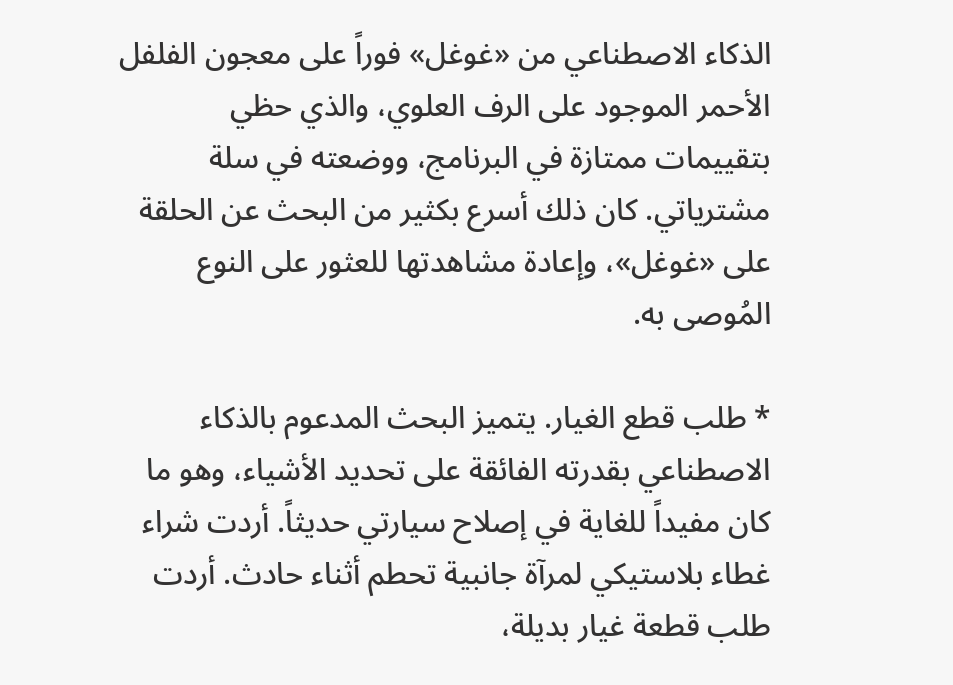الذكاء الاصطناعي من «غوغل» فوراً على معجون الفلفل الأحمر الموجود على الرف العلوي، والذي حظي بتقييمات ممتازة في البرنامج، ووضعته في سلة مشترياتي. كان ذلك أسرع بكثير من البحث عن الحلقة على «غوغل»، وإعادة مشاهدتها للعثور على النوع المُوصى به.

* طلب قطع الغيار. يتميز البحث المدعوم بالذكاء الاصطناعي بقدرته الفائقة على تحديد الأشياء، وهو ما كان مفيداً للغاية في إصلاح سيارتي حديثاً. أردت شراء غطاء بلاستيكي لمرآة جانبية تحطم أثناء حادث. أردت طلب قطعة غيار بديلة،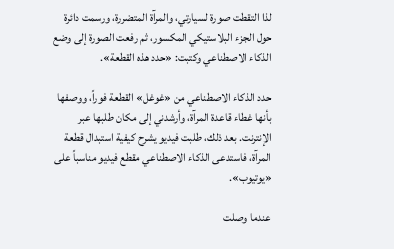لذا التقطت صورة لسيارتي، والمرآة المتضررة، ورسمت دائرة حول الجزء البلاستيكي المكسور، ثم رفعت الصورة إلى وضع الذكاء الاصطناعي وكتبت: «حدد هذه القطعة».

حدد الذكاء الاصطناعي من «غوغل» القطعة فوراً، ووصفها بأنها غطاء قاعدة المرآة، وأرشدني إلى مكان طلبها عبر الإنترنت. بعد ذلك، طلبت فيديو يشرح كيفية استبدال قطعة المرآة، فاستدعى الذكاء الاصطناعي مقطع فيديو مناسباً على «يوتيوب».

عندما وصلت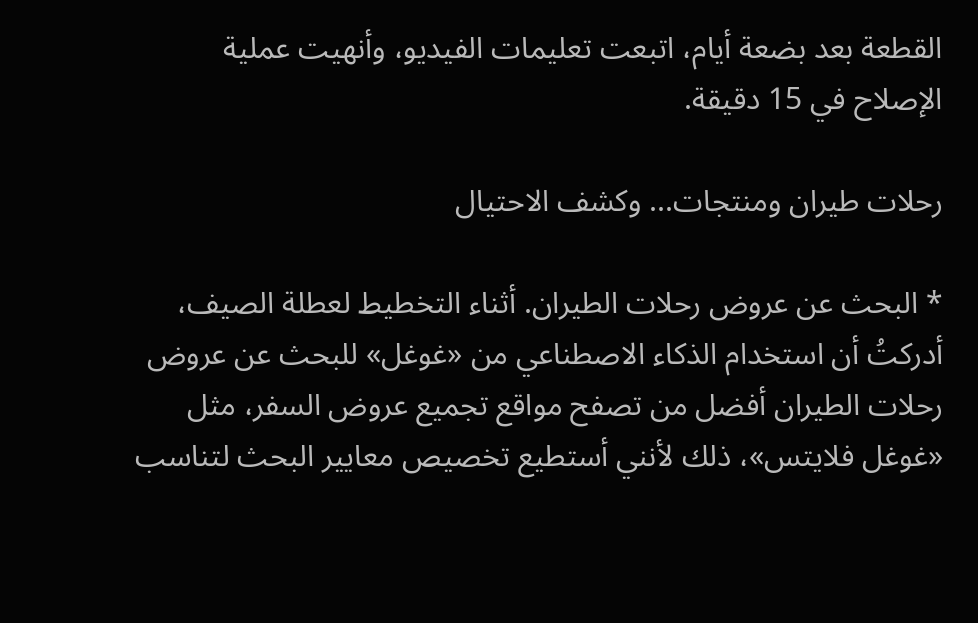القطعة بعد بضعة أيام، اتبعت تعليمات الفيديو، وأنهيت عملية الإصلاح في 15 دقيقة.

رحلات طيران ومنتجات... وكشف الاحتيال

* البحث عن عروض رحلات الطيران. أثناء التخطيط لعطلة الصيف، أدركتُ أن استخدام الذكاء الاصطناعي من «غوغل» للبحث عن عروض رحلات الطيران أفضل من تصفح مواقع تجميع عروض السفر، مثل «غوغل فلايتس»، ذلك لأنني أستطيع تخصيص معايير البحث لتناسب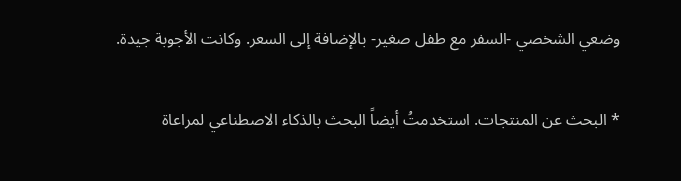وضعي الشخصي -السفر مع طفل صغير- بالإضافة إلى السعر. وكانت الأجوبة جيدة.

* البحث عن المنتجات. استخدمتُ أيضاً البحث بالذكاء الاصطناعي لمراعاة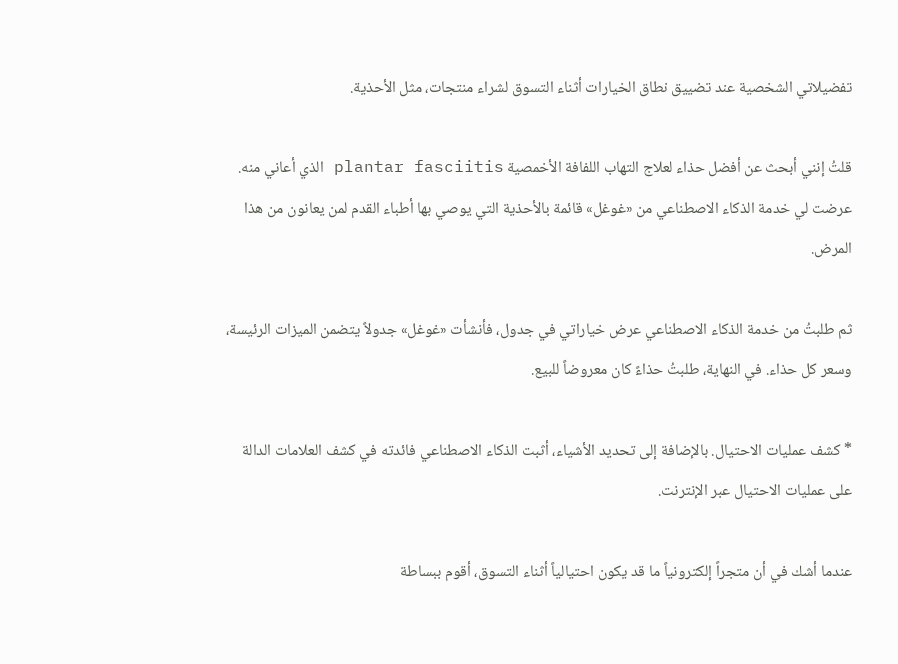تفضيلاتي الشخصية عند تضييق نطاق الخيارات أثناء التسوق لشراء منتجات، مثل الأحذية.

قلتُ إنني أبحث عن أفضل حذاء لعلاج التهاب اللفافة الأخمصية plantar fasciitis الذي أعاني منه. عرضت لي خدمة الذكاء الاصطناعي من «غوغل» قائمة بالأحذية التي يوصي بها أطباء القدم لمن يعانون من هذا المرض.

ثم طلبتُ من خدمة الذكاء الاصطناعي عرض خياراتي في جدول، فأنشأت «غوغل» جدولاً يتضمن الميزات الرئيسة، وسعر كل حذاء. في النهاية، طلبتُ حذاءً كان معروضاً للبيع.

* كشف عمليات الاحتيال. بالإضافة إلى تحديد الأشياء، أثبت الذكاء الاصطناعي فائدته في كشف العلامات الدالة على عمليات الاحتيال عبر الإنترنت.

عندما أشك في أن متجراً إلكترونياً ما قد يكون احتيالياً أثناء التسوق، أقوم ببساطة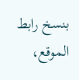بنسخ رابط الموقع،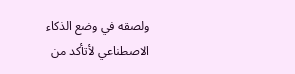ولصقه في وضع الذكاء الاصطناعي لأتأكد من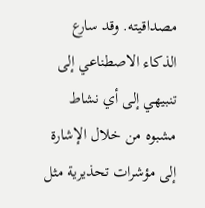مصداقيته. وقد سارع الذكاء الاصطناعي إلى تنبيهي إلى أي نشاط مشبوه من خلال الإشارة إلى مؤشرات تحذيرية مثل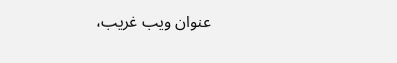عنوان ويب غريب،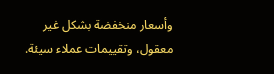وأسعار منخفضة بشكل غير معقول، وتقييمات عملاء سيئة.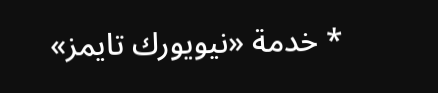* خدمة «نيويورك تايمز»